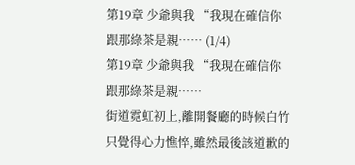第19章 少爺與我 “我現在確信你跟那綠茶是親…… (1/4)
第19章 少爺與我 “我現在確信你跟那綠茶是親……
街道霓虹初上,離開餐廳的時候白竹只覺得心力憔悴,雖然最後該道歉的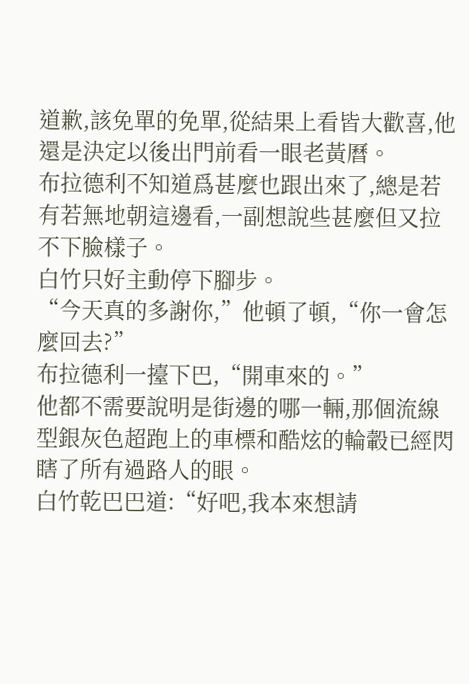道歉,該免單的免單,從結果上看皆大歡喜,他還是決定以後出門前看一眼老黃曆。
布拉德利不知道爲甚麼也跟出來了,總是若有若無地朝這邊看,一副想說些甚麼但又拉不下臉樣子。
白竹只好主動停下腳步。
“今天真的多謝你,”他頓了頓,“你一會怎麼回去?”
布拉德利一擡下巴,“開車來的。”
他都不需要說明是街邊的哪一輛,那個流線型銀灰色超跑上的車標和酷炫的輪轂已經閃瞎了所有過路人的眼。
白竹乾巴巴道:“好吧,我本來想請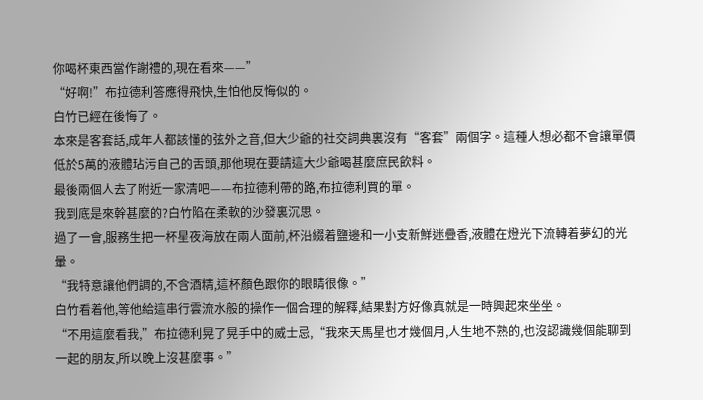你喝杯東西當作謝禮的,現在看來——”
“好啊!”布拉德利答應得飛快,生怕他反悔似的。
白竹已經在後悔了。
本來是客套話,成年人都該懂的弦外之音,但大少爺的社交詞典裏沒有“客套”兩個字。這種人想必都不會讓單價低於5萬的液體玷污自己的舌頭,那他現在要請這大少爺喝甚麼庶民飲料。
最後兩個人去了附近一家清吧——布拉德利帶的路,布拉德利買的單。
我到底是來幹甚麼的?白竹陷在柔軟的沙發裏沉思。
過了一會,服務生把一杯星夜海放在兩人面前,杯沿綴着鹽邊和一小支新鮮迷疊香,液體在燈光下流轉着夢幻的光暈。
“我特意讓他們調的,不含酒精,這杯顏色跟你的眼睛很像。”
白竹看着他,等他給這串行雲流水般的操作一個合理的解釋,結果對方好像真就是一時興起來坐坐。
“不用這麼看我,”布拉德利晃了晃手中的威士忌,“我來天馬星也才幾個月,人生地不熟的,也沒認識幾個能聊到一起的朋友,所以晚上沒甚麼事。”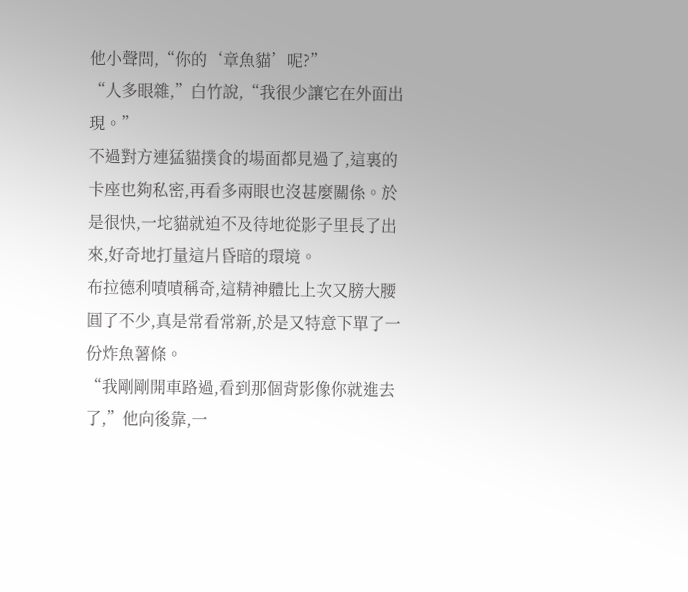他小聲問,“你的‘章魚貓’呢?”
“人多眼雜,”白竹說,“我很少讓它在外面出現。”
不過對方連猛貓撲食的場面都見過了,這裏的卡座也夠私密,再看多兩眼也沒甚麼關係。於是很快,一坨貓就迫不及待地從影子里長了出來,好奇地打量這片昏暗的環境。
布拉德利嘖嘖稱奇,這精神體比上次又膀大腰圓了不少,真是常看常新,於是又特意下單了一份炸魚薯條。
“我剛剛開車路過,看到那個背影像你就進去了,”他向後靠,一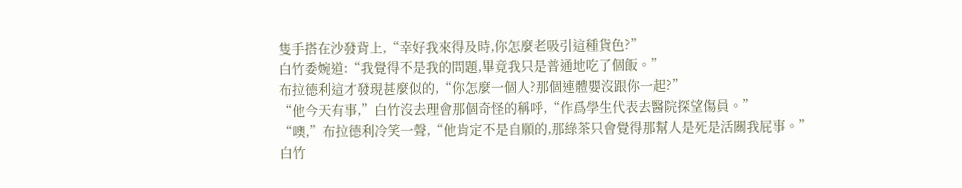隻手搭在沙發背上,“幸好我來得及時,你怎麼老吸引這種貨色?”
白竹委婉道:“我覺得不是我的問題,畢竟我只是普通地吃了個飯。”
布拉德利這才發現甚麼似的,“你怎麼一個人?那個連體嬰沒跟你一起?”
“他今天有事,”白竹沒去理會那個奇怪的稱呼,“作爲學生代表去醫院探望傷員。”
“噢,”布拉德利冷笑一聲,“他肯定不是自願的,那綠茶只會覺得那幫人是死是活關我屁事。”
白竹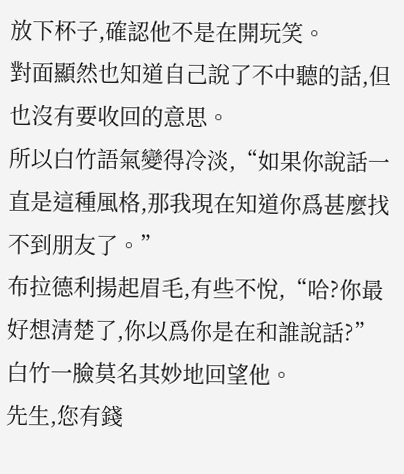放下杯子,確認他不是在開玩笑。
對面顯然也知道自己說了不中聽的話,但也沒有要收回的意思。
所以白竹語氣變得冷淡,“如果你說話一直是這種風格,那我現在知道你爲甚麼找不到朋友了。”
布拉德利揚起眉毛,有些不悅,“哈?你最好想清楚了,你以爲你是在和誰說話?”
白竹一臉莫名其妙地回望他。
先生,您有錢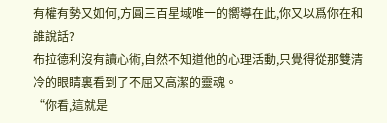有權有勢又如何,方圓三百星域唯一的嚮導在此,你又以爲你在和誰說話?
布拉德利沒有讀心術,自然不知道他的心理活動,只覺得從那雙清冷的眼睛裏看到了不屈又高潔的靈魂。
“你看,這就是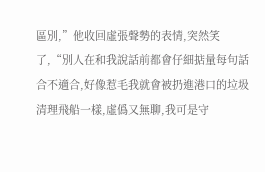區別,”他收回虛張聲勢的表情,突然笑了,“別人在和我說話前都會仔細掂量每句話合不適合,好像惹毛我就會被扔進港口的垃圾清理飛船一樣,虛僞又無聊,我可是守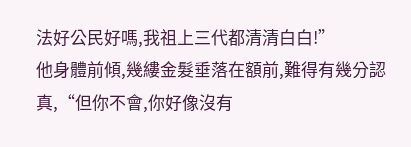法好公民好嗎,我祖上三代都清清白白!”
他身體前傾,幾縷金髮垂落在額前,難得有幾分認真,“但你不會,你好像沒有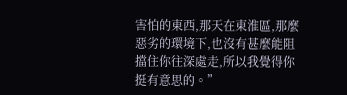害怕的東西,那天在東淮區,那麼惡劣的環境下,也沒有甚麼能阻擋住你往深處走,所以我覺得你挺有意思的。”